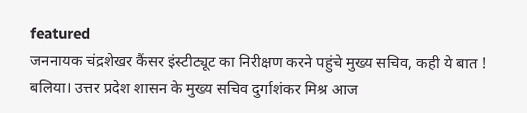featured
जननायक चंद्रशेखर कैंसर इंस्टीट्यूट का निरीक्षण करने पहुंचे मुख्य सचिव, कही ये बात !
बलिया। उत्तर प्रदेश शासन के मुख्य सचिव दुर्गाशंकर मिश्र आज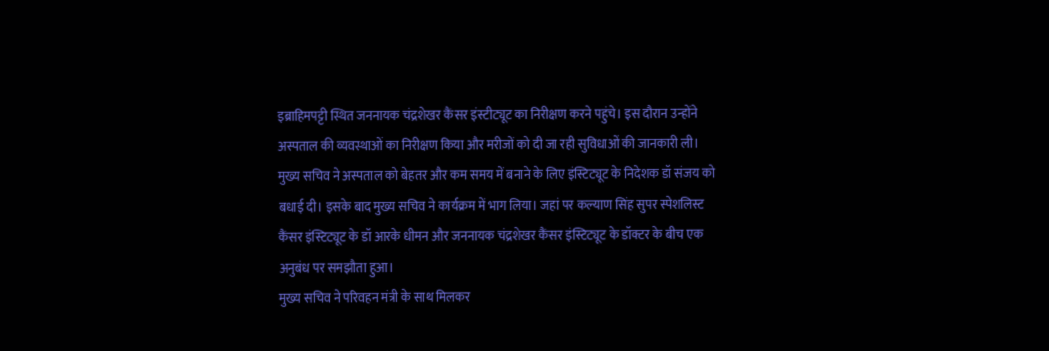इब्राहिमपट्टी स्थित जननायक चंद्रशेखर कैंसर इंस्टीट्यूट का निरीक्षण करने पहुंचे। इस दौरान उन्होंने अस्पताल की व्यवस्थाओं का निरीक्षण किया और मरीजों को दी जा रही सुविधाओं की जानकारी ली।
मुख्य सचिव ने अस्पताल को बेहतर और कम समय में बनाने के लिए इंस्टिट्यूट के निदेशक डॉ संजय को बधाई दी। इसके बाद मुख्य सचिव ने कार्यक्रम में भाग लिया। जहां पर कल्याण सिंह सुपर स्पेशलिस्ट कैंसर इंस्टिट्यूट के डॉ आरके धीमन और जननायक चंद्रशेखर कैंसर इंस्टिट्यूट के डॉक्टर के बीच एक अनुबंध पर समझौता हुआ।
मुख्य सचिव ने परिवहन मंत्री के साथ मिलकर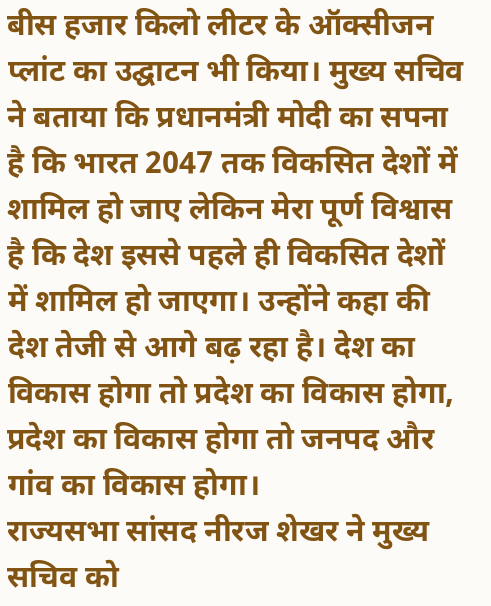बीस हजार किलो लीटर के ऑक्सीजन प्लांट का उद्घाटन भी किया। मुख्य सचिव ने बताया कि प्रधानमंत्री मोदी का सपना है कि भारत 2047 तक विकसित देशों में शामिल हो जाए लेकिन मेरा पूर्ण विश्वास है कि देश इससे पहले ही विकसित देशों में शामिल हो जाएगा। उन्होंने कहा की देश तेजी से आगे बढ़ रहा है। देश का विकास होगा तो प्रदेश का विकास होगा, प्रदेश का विकास होगा तो जनपद और गांव का विकास होगा।
राज्यसभा सांसद नीरज शेखर ने मुख्य सचिव को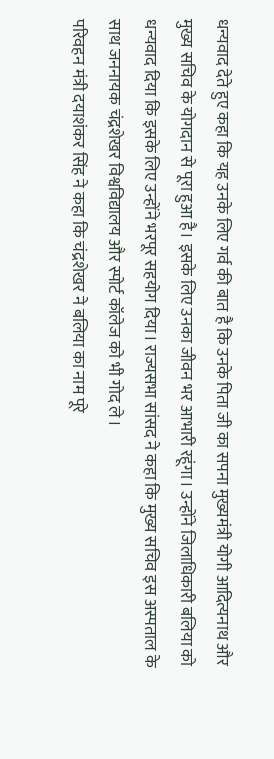धन्यवाद देते हुए कहा कि यह उनके लिए गर्व की बात है कि उनके पिता जी का सपना मुख्यमंत्री योगी आदित्यनाथ और मुख्य सचिव के योगदान से पूरा हुआ है। इसके लिए उनका जीवन भर आभारी रहूंगा। उन्होंने जिलाधिकारी बलिया को धन्यवाद दिया कि इसके लिए उन्होंने भरपूर सहयोग दिया। राज्यसभा सांसद ने कहा कि मुख्य सचिव इस अस्पताल के साथ जननायक चंद्रशेखर विश्वविद्यालय और स्पोर्ट कॉलेज को भी गोद ले।
परिवहन मंत्री दयाशंकर सिंह ने कहा कि चंद्रशेखर ने बलिया का नाम पूरे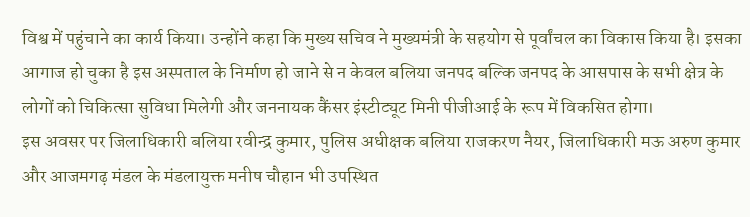विश्व में पहुंचाने का कार्य किया। उन्होंने कहा कि मुख्य सचिव ने मुख्यमंत्री के सहयोग से पूर्वांचल का विकास किया है। इसका आगाज हो चुका है इस अस्पताल के निर्माण हो जाने से न केवल बलिया जनपद बल्कि जनपद के आसपास के सभी क्षेत्र के लोगों को चिकित्सा सुविधा मिलेगी और जननायक कैंसर इंस्टीट्यूट मिनी पीजीआई के रूप में विकसित होगा।
इस अवसर पर जिलाधिकारी बलिया रवीन्द्र कुमार, पुलिस अधीक्षक बलिया राजकरण नैयर, जिलाधिकारी मऊ अरुण कुमार और आजमगढ़ मंडल के मंडलायुक्त मनीष चौहान भी उपस्थित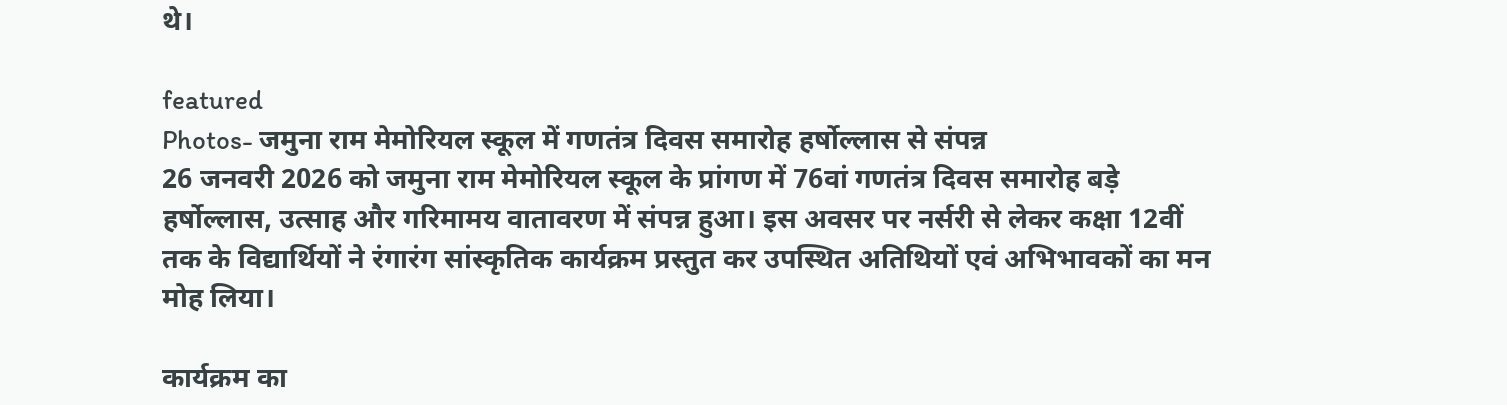थे।

featured
Photos- जमुना राम मेमोरियल स्कूल में गणतंत्र दिवस समारोह हर्षोल्लास से संपन्न
26 जनवरी 2026 को जमुना राम मेमोरियल स्कूल के प्रांगण में 76वां गणतंत्र दिवस समारोह बड़े हर्षोल्लास, उत्साह और गरिमामय वातावरण में संपन्न हुआ। इस अवसर पर नर्सरी से लेकर कक्षा 12वीं तक के विद्यार्थियों ने रंगारंग सांस्कृतिक कार्यक्रम प्रस्तुत कर उपस्थित अतिथियों एवं अभिभावकों का मन मोह लिया।

कार्यक्रम का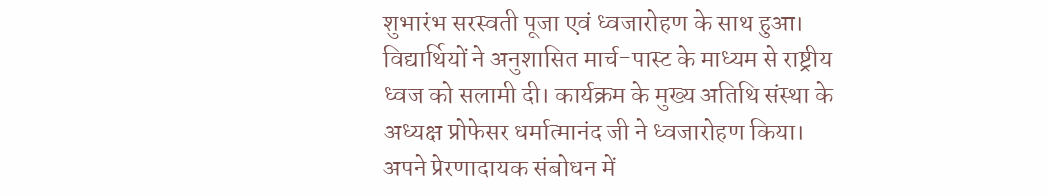शुभारंभ सरस्वती पूजा एवं ध्वजारोहण के साथ हुआ। विद्यार्थियों ने अनुशासित मार्च-पास्ट के माध्यम से राष्ट्रीय ध्वज को सलामी दी। कार्यक्रम के मुख्य अतिथि संस्था के अध्यक्ष प्रोफेसर धर्मात्मानंद जी ने ध्वजारोहण किया। अपने प्रेरणादायक संबोधन में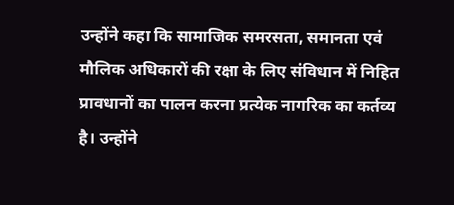उन्होंने कहा कि सामाजिक समरसता, समानता एवं मौलिक अधिकारों की रक्षा के लिए संविधान में निहित प्रावधानों का पालन करना प्रत्येक नागरिक का कर्तव्य है। उन्होंने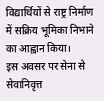विद्यार्थियों से राष्ट्र निर्माण में सक्रिय भूमिका निभाने का आह्वान किया।
इस अवसर पर सेना से सेवानिवृत्त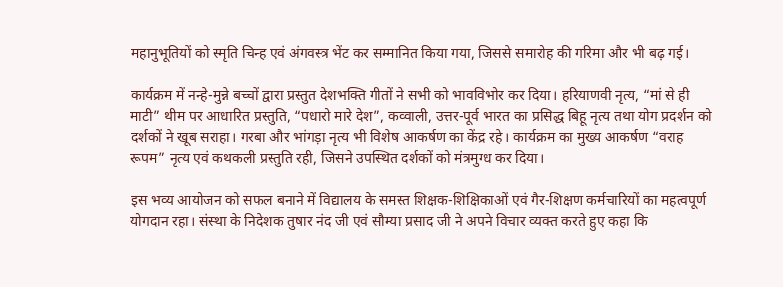महानुभूतियों को स्मृति चिन्ह एवं अंगवस्त्र भेंट कर सम्मानित किया गया, जिससे समारोह की गरिमा और भी बढ़ गई।

कार्यक्रम में नन्हे-मुन्ने बच्चों द्वारा प्रस्तुत देशभक्ति गीतों ने सभी को भावविभोर कर दिया। हरियाणवी नृत्य, “मां से ही माटी” थीम पर आधारित प्रस्तुति, “पधारो मारे देश”, कव्वाली, उत्तर-पूर्व भारत का प्रसिद्ध बिहू नृत्य तथा योग प्रदर्शन को दर्शकों ने खूब सराहा। गरबा और भांगड़ा नृत्य भी विशेष आकर्षण का केंद्र रहे। कार्यक्रम का मुख्य आकर्षण “वराह रूपम” नृत्य एवं कथकली प्रस्तुति रही, जिसने उपस्थित दर्शकों को मंत्रमुग्ध कर दिया।

इस भव्य आयोजन को सफल बनाने में विद्यालय के समस्त शिक्षक-शिक्षिकाओं एवं गैर-शिक्षण कर्मचारियों का महत्वपूर्ण योगदान रहा। संस्था के निदेशक तुषार नंद जी एवं सौम्या प्रसाद जी ने अपने विचार व्यक्त करते हुए कहा कि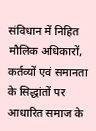संविधान में निहित मौलिक अधिकारों, कर्तव्यों एवं समानता के सिद्धांतों पर आधारित समाज के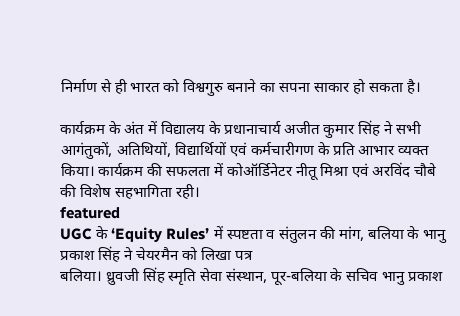निर्माण से ही भारत को विश्वगुरु बनाने का सपना साकार हो सकता है।

कार्यक्रम के अंत में विद्यालय के प्रधानाचार्य अजीत कुमार सिंह ने सभी आगंतुकों, अतिथियों, विद्यार्थियों एवं कर्मचारीगण के प्रति आभार व्यक्त किया। कार्यक्रम की सफलता में कोऑर्डिनेटर नीतू मिश्रा एवं अरविंद चौबे की विशेष सहभागिता रही।
featured
UGC के ‘Equity Rules’ में स्पष्टता व संतुलन की मांग, बलिया के भानु प्रकाश सिंह ने चेयरमैन को लिखा पत्र
बलिया। ध्रुवजी सिंह स्मृति सेवा संस्थान, पूर-बलिया के सचिव भानु प्रकाश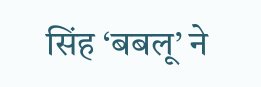सिंह ‘बबलू’ ने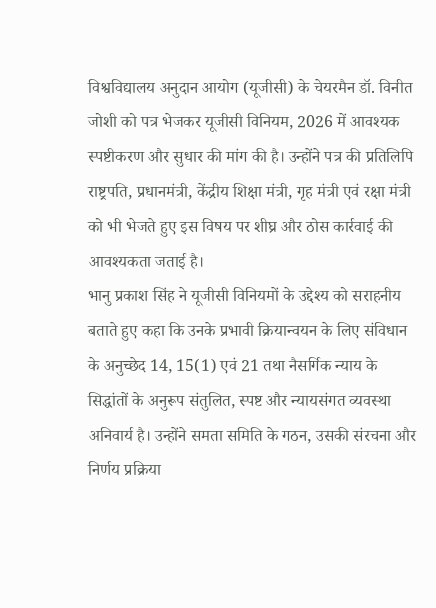विश्वविद्यालय अनुदान आयोग (यूजीसी) के चेयरमैन डॉ. विनीत जोशी को पत्र भेजकर यूजीसी विनियम, 2026 में आवश्यक स्पष्टीकरण और सुधार की मांग की है। उन्होंने पत्र की प्रतिलिपि राष्ट्रपति, प्रधानमंत्री, केंद्रीय शिक्षा मंत्री, गृह मंत्री एवं रक्षा मंत्री को भी भेजते हुए इस विषय पर शीघ्र और ठोस कार्रवाई की आवश्यकता जताई है।
भानु प्रकाश सिंह ने यूजीसी विनियमों के उद्देश्य को सराहनीय बताते हुए कहा कि उनके प्रभावी क्रियान्वयन के लिए संविधान के अनुच्छेद 14, 15(1) एवं 21 तथा नैसर्गिक न्याय के सिद्धांतों के अनुरूप संतुलित, स्पष्ट और न्यायसंगत व्यवस्था अनिवार्य है। उन्होंने समता समिति के गठन, उसकी संरचना और निर्णय प्रक्रिया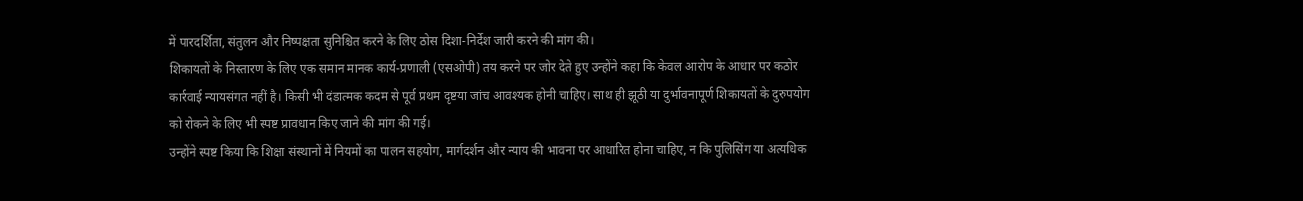में पारदर्शिता, संतुलन और निष्पक्षता सुनिश्चित करने के लिए ठोस दिशा-निर्देश जारी करने की मांग की।
शिकायतों के निस्तारण के लिए एक समान मानक कार्य-प्रणाली (एसओपी) तय करने पर जोर देते हुए उन्होंने कहा कि केवल आरोप के आधार पर कठोर कार्रवाई न्यायसंगत नहीं है। किसी भी दंडात्मक कदम से पूर्व प्रथम दृष्टया जांच आवश्यक होनी चाहिए। साथ ही झूठी या दुर्भावनापूर्ण शिकायतों के दुरुपयोग को रोकने के लिए भी स्पष्ट प्रावधान किए जाने की मांग की गई।
उन्होंने स्पष्ट किया कि शिक्षा संस्थानों में नियमों का पालन सहयोग, मार्गदर्शन और न्याय की भावना पर आधारित होना चाहिए, न कि पुलिसिंग या अत्यधिक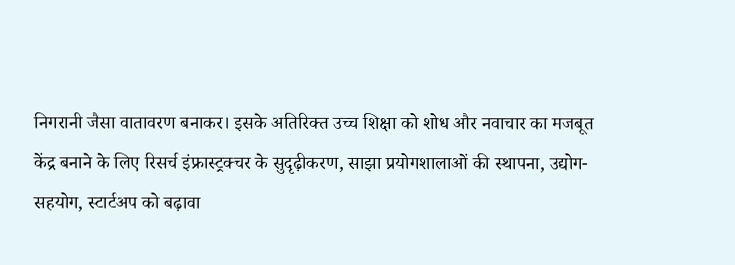निगरानी जैसा वातावरण बनाकर। इसके अतिरिक्त उच्च शिक्षा को शोध और नवाचार का मजबूत केंद्र बनाने के लिए रिसर्च इंफ्रास्ट्रक्चर के सुदृढ़ीकरण, साझा प्रयोगशालाओं की स्थापना, उद्योग-सहयोग, स्टार्टअप को बढ़ावा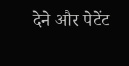देने और पेटेंट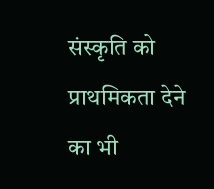संस्कृति को प्राथमिकता देने का भी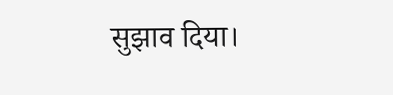सुझाव दिया।